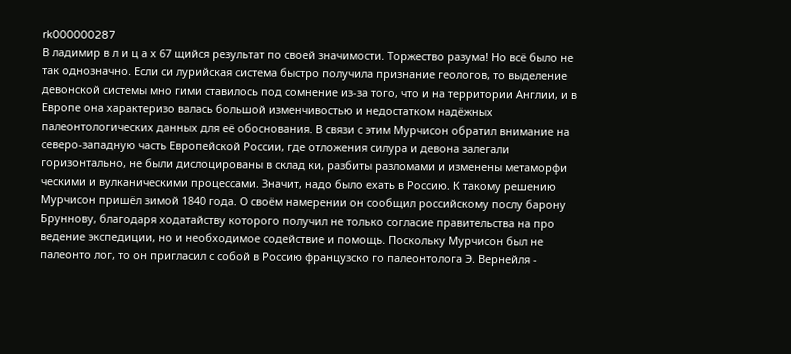rk000000287
В ладимир в л и ц а х 67 щийся результат по своей значимости. Торжество разума! Но всё было не так однозначно. Если си лурийская система быстро получила признание геологов, то выделение девонской системы мно гими ставилось под сомнение из-за того, что и на территории Англии, и в Европе она характеризо валась большой изменчивостью и недостатком надёжных палеонтологических данных для её обоснования. В связи с этим Мурчисон обратил внимание на северо-западную часть Европейской России, где отложения силура и девона залегали горизонтально, не были дислоцированы в склад ки, разбиты разломами и изменены метаморфи ческими и вулканическими процессами. Значит, надо было ехать в Россию. К такому решению Мурчисон пришёл зимой 1840 года. О своём намерении он сообщил российскому послу барону Бруннову, благодаря ходатайству которого получил не только согласие правительства на про ведение экспедиции, но и необходимое содействие и помощь. Поскольку Мурчисон был не палеонто лог, то он пригласил с собой в Россию французско го палеонтолога Э. Вернейля -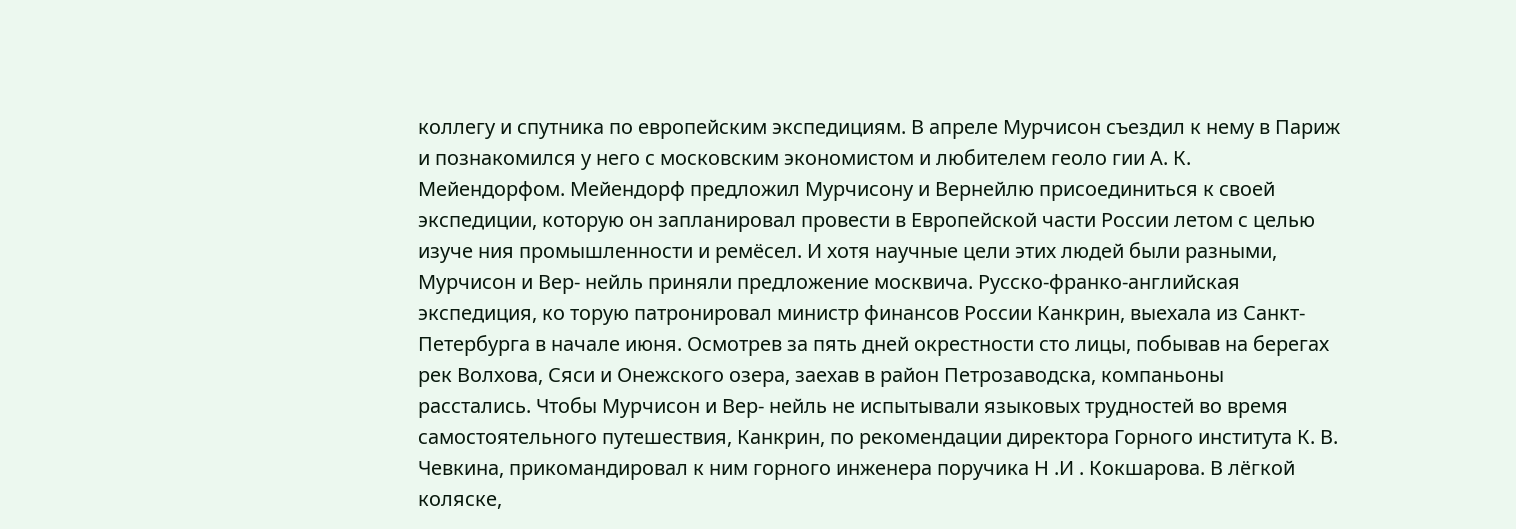коллегу и спутника по европейским экспедициям. В апреле Мурчисон съездил к нему в Париж и познакомился у него с московским экономистом и любителем геоло гии А. К. Мейендорфом. Мейендорф предложил Мурчисону и Вернейлю присоединиться к своей экспедиции, которую он запланировал провести в Европейской части России летом с целью изуче ния промышленности и ремёсел. И хотя научные цели этих людей были разными, Мурчисон и Вер- нейль приняли предложение москвича. Русско-франко-английская экспедиция, ко торую патронировал министр финансов России Канкрин, выехала из Санкт-Петербурга в начале июня. Осмотрев за пять дней окрестности сто лицы, побывав на берегах рек Волхова, Сяси и Онежского озера, заехав в район Петрозаводска, компаньоны расстались. Чтобы Мурчисон и Вер- нейль не испытывали языковых трудностей во время самостоятельного путешествия, Канкрин, по рекомендации директора Горного института К. В. Чевкина, прикомандировал к ним горного инженера поручика Н .И . Кокшарова. В лёгкой коляске,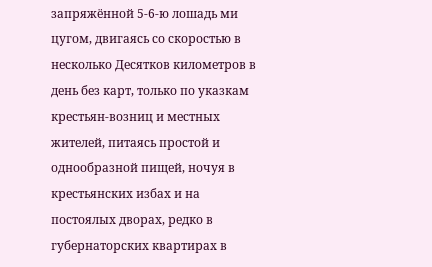запряжённой 5-6-ю лошадь ми цугом, двигаясь со скоростью в несколько Десятков километров в день без карт, только по указкам крестьян-возниц и местных жителей, питаясь простой и однообразной пищей, ночуя в крестьянских избах и на постоялых дворах, редко в губернаторских квартирах в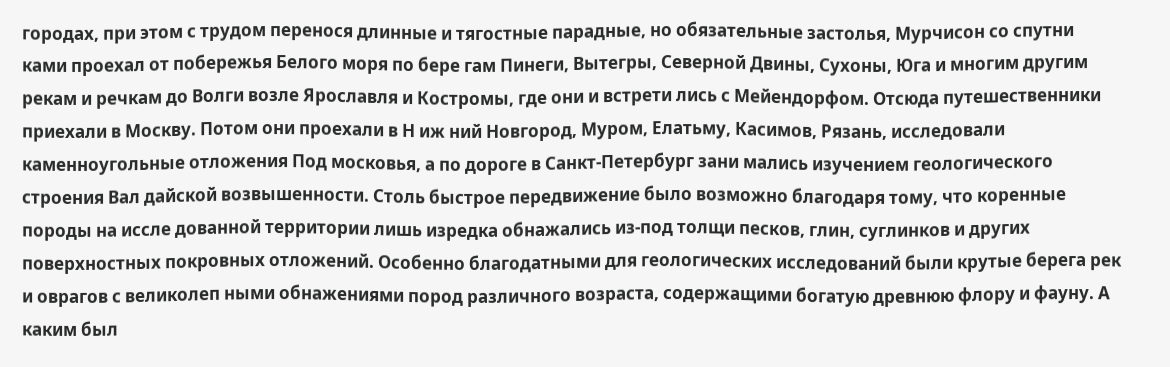городах, при этом с трудом перенося длинные и тягостные парадные, но обязательные застолья, Мурчисон со спутни ками проехал от побережья Белого моря по бере гам Пинеги, Вытегры, Северной Двины, Сухоны, Юга и многим другим рекам и речкам до Волги возле Ярославля и Костромы, где они и встрети лись с Мейендорфом. Отсюда путешественники приехали в Москву. Потом они проехали в Н иж ний Новгород, Муром, Елатьму, Касимов, Рязань, исследовали каменноугольные отложения Под московья, а по дороге в Санкт-Петербург зани мались изучением геологического строения Вал дайской возвышенности. Столь быстрое передвижение было возможно благодаря тому, что коренные породы на иссле дованной территории лишь изредка обнажались из-под толщи песков, глин, суглинков и других поверхностных покровных отложений. Особенно благодатными для геологических исследований были крутые берега рек и оврагов с великолеп ными обнажениями пород различного возраста, содержащими богатую древнюю флору и фауну. А каким был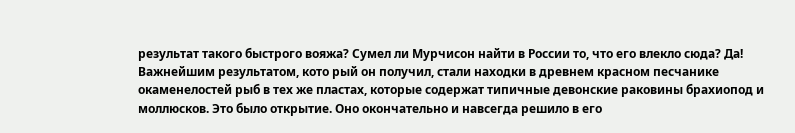результат такого быстрого вояжа? Сумел ли Мурчисон найти в России то, что его влекло сюда? Да! Важнейшим результатом, кото рый он получил, стали находки в древнем красном песчанике окаменелостей рыб в тех же пластах, которые содержат типичные девонские раковины брахиопод и моллюсков. Это было открытие. Оно окончательно и навсегда решило в его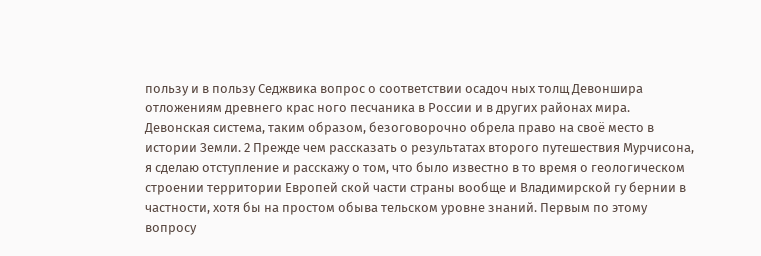пользу и в пользу Седжвика вопрос о соответствии осадоч ных толщ Девоншира отложениям древнего крас ного песчаника в России и в других районах мира. Девонская система, таким образом, безоговорочно обрела право на своё место в истории Земли. 2 Прежде чем рассказать о результатах второго путешествия Мурчисона, я сделаю отступление и расскажу о том, что было известно в то время о геологическом строении территории Европей ской части страны вообще и Владимирской гу бернии в частности, хотя бы на простом обыва тельском уровне знаний. Первым по этому вопросу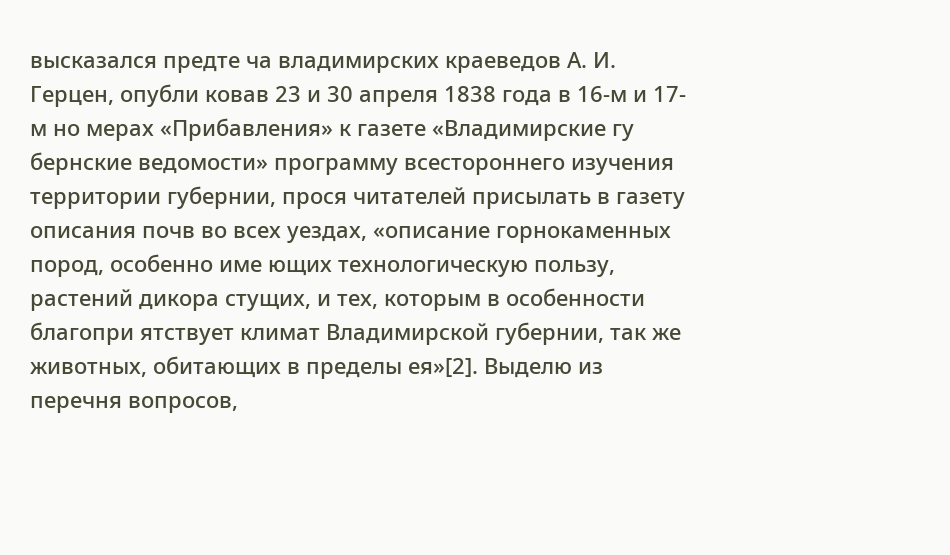высказался предте ча владимирских краеведов А. И. Герцен, опубли ковав 23 и 30 апреля 1838 года в 16-м и 17-м но мерах «Прибавления» к газете «Владимирские гу бернские ведомости» программу всестороннего изучения территории губернии, прося читателей присылать в газету описания почв во всех уездах, «описание горнокаменных пород, особенно име ющих технологическую пользу, растений дикора стущих, и тех, которым в особенности благопри ятствует климат Владимирской губернии, так же животных, обитающих в пределы ея»[2]. Выделю из перечня вопросов,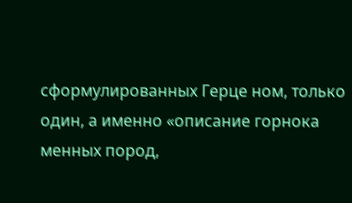сформулированных Герце ном, только один, а именно «описание горнока менных пород,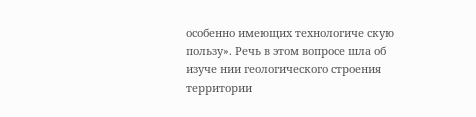особенно имеющих технологиче скую пользу». Речь в этом вопросе шла об изуче нии геологического строения территории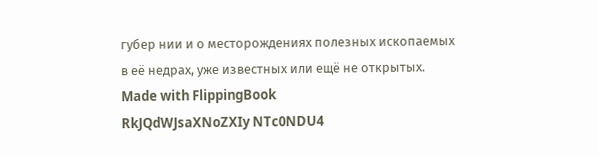губер нии и о месторождениях полезных ископаемых в её недрах, уже известных или ещё не открытых.
Made with FlippingBook
RkJQdWJsaXNoZXIy NTc0NDU4